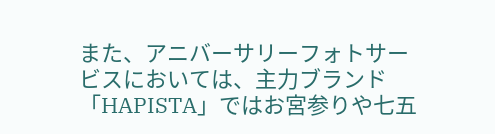また、アニバーサリーフォトサービスにおいては、主力ブランド「HAPISTA」ではお宮参りや七五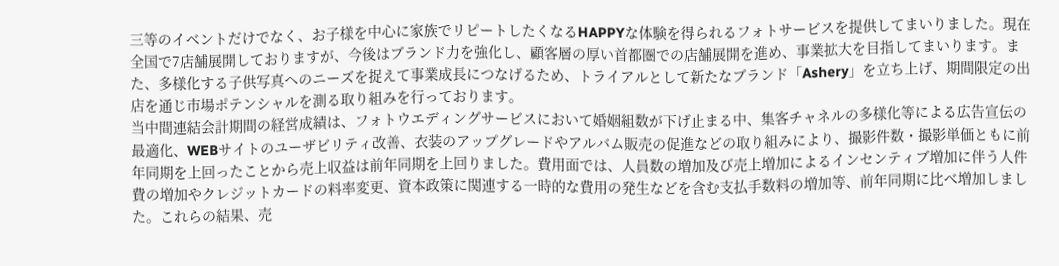三等のイベントだけでなく、お子様を中心に家族でリピートしたくなるHAPPYな体験を得られるフォトサービスを提供してまいりました。現在全国で7店舗展開しておりますが、今後はブランド力を強化し、顧客層の厚い首都圏での店舗展開を進め、事業拡大を目指してまいります。また、多様化する子供写真へのニーズを捉えて事業成長につなげるため、トライアルとして新たなブランド「Ashery」を立ち上げ、期間限定の出店を通じ市場ポテンシャルを測る取り組みを行っております。
当中間連結会計期間の経営成績は、フォトウエディングサービスにおいて婚姻組数が下げ止まる中、集客チャネルの多様化等による広告宣伝の最適化、WEBサイトのユーザビリティ改善、衣装のアップグレードやアルバム販売の促進などの取り組みにより、撮影件数・撮影単価ともに前年同期を上回ったことから売上収益は前年同期を上回りました。費用面では、人員数の増加及び売上増加によるインセンティブ増加に伴う人件費の増加やクレジットカードの料率変更、資本政策に関連する一時的な費用の発生などを含む支払手数料の増加等、前年同期に比べ増加しました。これらの結果、売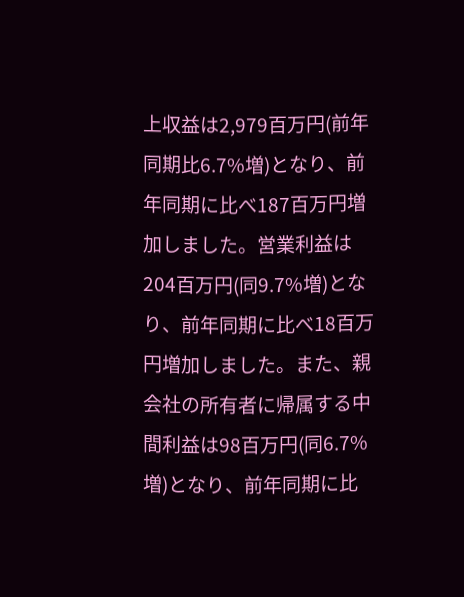上収益は2,979百万円(前年同期比6.7%増)となり、前年同期に比べ187百万円増加しました。営業利益は204百万円(同9.7%増)となり、前年同期に比べ18百万円増加しました。また、親会社の所有者に帰属する中間利益は98百万円(同6.7%増)となり、前年同期に比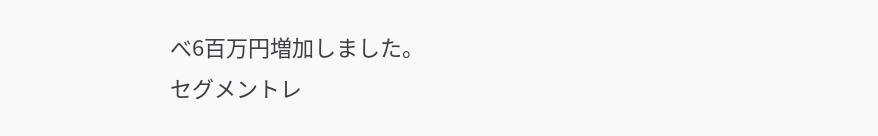べ6百万円増加しました。
セグメントレ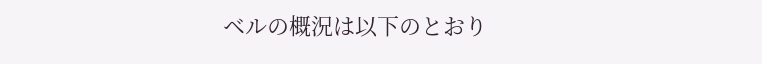ベルの概況は以下のとおり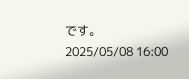です。
2025/05/08 16:00